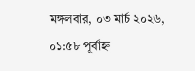মঙ্গলবার, ০৩ মার্চ ২০২৬, ০১:৫৮ পূর্বাহ্ন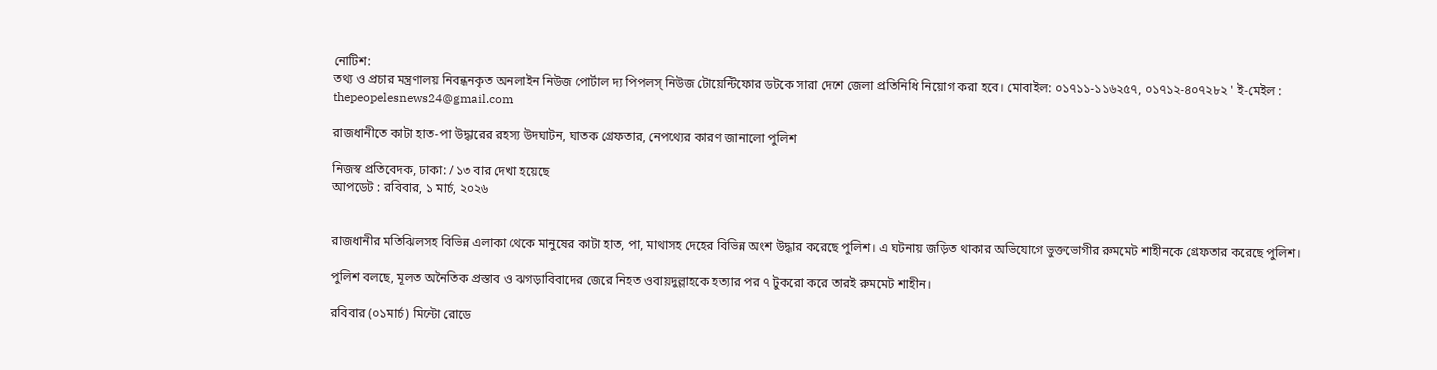নোটিশ:
তথ্য ও প্রচার মন্ত্রণালয় নিবন্ধনকৃত অনলাইন নিউজ পোর্টাল দ্য পিপলস্ নিউজ টোয়েন্টিফোর ডটকে সারা দেশে জেলা প্রতিনিধি নিয়োগ করা হবে। মোবাইল: ০১৭১১-১১৬২৫৭, ০১৭১২-৪০৭২৮২ ' ই-মেইল : thepeopelesnews24@gmail.com

রাজধানীতে কাটা হাত-পা উদ্ধারের রহস্য উদঘাটন, ঘাতক গ্রেফতার, নেপথ্যের কারণ জানালো পুলিশ

নিজস্ব প্রতিবেদক, ঢাকা: / ১৩ বার দেখা হয়েছে
আপডেট : রবিবার, ১ মার্চ, ২০২৬


রাজধানীর মতিঝিলসহ বিভিন্ন এলাকা থেকে মানুষের কাটা হাত, পা, মাথাসহ দেহের বিভিন্ন অংশ উদ্ধার করেছে পুলিশ। এ ঘটনায় জড়িত থাকার অভিযোগে ভুক্তভোগীর রুমমেট শাহীনকে গ্রেফতার করেছে পুলিশ।

পুলিশ বলছে, মূলত অনৈতিক প্রস্তাব ও ঝগড়াবিবাদের জেরে নিহত ওবায়দুল্লাহকে হত্যার পর ৭ টুকরো করে তারই রুমমেট শাহীন।

রবিবার (০১মার্চ) মিন্টো রোডে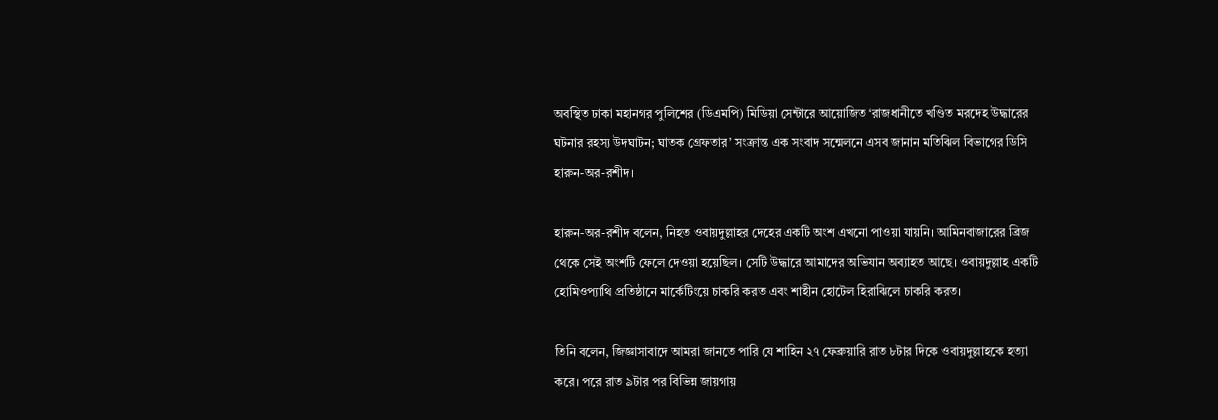অবস্থিত ঢাকা মহানগর পুলিশের (ডিএমপি) মিডিয়া সেন্টারে আয়োজিত ‘রাজধানীতে খণ্ডিত মরদেহ উদ্ধারের ঘটনার রহস্য উদঘাটন; ঘাতক গ্রেফতার’ সংক্রান্ত এক সংবাদ সন্মেলনে এসব জানান মতিঝিল বিভাগের ডিসি হারুন-অর-রশীদ।

হারুন-অর-রশীদ বলেন, নিহত ওবায়দুল্লাহর দেহের একটি অংশ এখনো পাওয়া যায়নি। আমিনবাজারের ব্রিজ থেকে সেই অংশটি ফেলে দেওয়া হয়েছিল। সেটি উদ্ধারে আমাদের অভিযান অব্যাহত আছে। ওবায়দুল্লাহ একটি হোমিওপ্যাথি প্রতিষ্ঠানে মার্কেটিংয়ে চাকরি করত এবং শাহীন হোটেল হিরাঝিলে চাকরি করত।

তিনি বলেন, জিজ্ঞাসাবাদে আমরা জানতে পারি যে শাহিন ২৭ ফেব্রুয়ারি রাত ৮টার দিকে ওবায়দুল্লাহকে হত্যা করে। পরে রাত ৯টার পর বিভিন্ন জায়গায়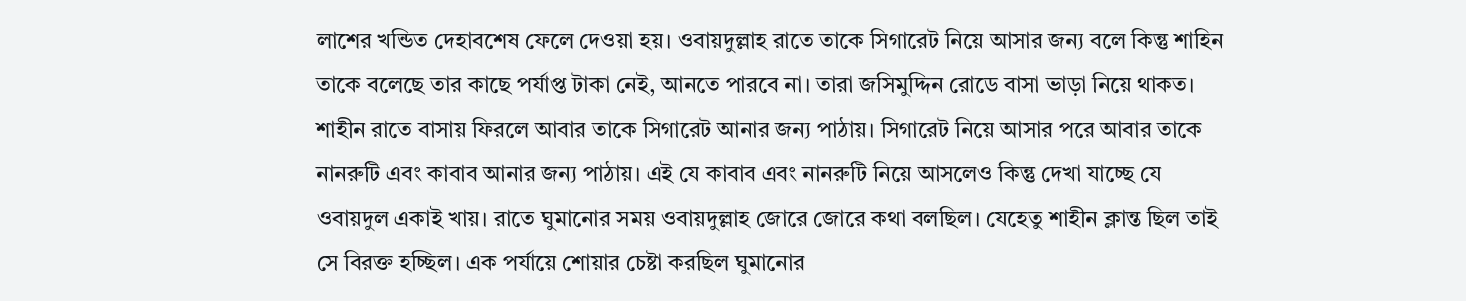লাশের খন্ডিত দেহাবশেষ ফেলে দেওয়া হয়। ওবায়দুল্লাহ রাতে তাকে সিগারেট নিয়ে আসার জন্য বলে কিন্তু শাহিন তাকে বলেছে তার কাছে পর্যাপ্ত টাকা নেই, আনতে পারবে না। তারা জসিমুদ্দিন রোডে বাসা ভাড়া নিয়ে থাকত। শাহীন রাতে বাসায় ফিরলে আবার তাকে সিগারেট আনার জন্য পাঠায়। সিগারেট নিয়ে আসার পরে আবার তাকে নানরুটি এবং কাবাব আনার জন্য পাঠায়। এই যে কাবাব এবং নানরুটি নিয়ে আসলেও কিন্তু দেখা যাচ্ছে যে ওবায়দুল একাই খায়। রাতে ঘুমানোর সময় ওবায়দুল্লাহ জোরে জোরে কথা বলছিল। যেহেতু শাহীন ক্লান্ত ছিল তাই সে বিরক্ত হচ্ছিল। এক পর্যায়ে শোয়ার চেষ্টা করছিল ঘুমানোর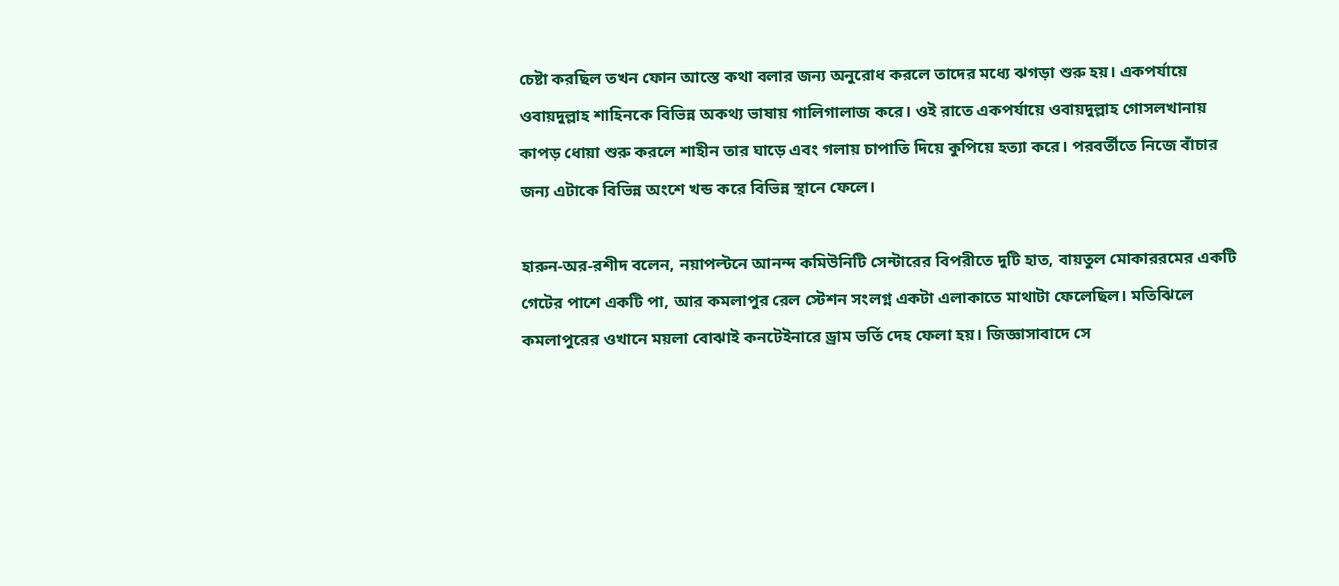চেষ্টা করছিল তখন ফোন আস্তে কথা বলার জন্য অনুরোধ করলে তাদের মধ্যে ঝগড়া শুরু হয়। একপর্যায়ে ওবায়দুল্লাহ শাহিনকে বিভিন্ন অকথ্য ভাষায় গালিগালাজ করে। ওই রাতে একপর্যায়ে ওবায়দুল্লাহ গোসলখানায় কাপড় ধোয়া শুরু করলে শাহীন তার ঘাড়ে এবং গলায় চাপাতি দিয়ে কুপিয়ে হত্যা করে। পরবর্তীতে নিজে বাঁচার জন্য এটাকে বিভিন্ন অংশে খন্ড করে বিভিন্ন স্থানে ফেলে।

হারুন-অর-রশীদ বলেন, নয়াপল্টনে আনন্দ কমিউনিটি সেন্টারের বিপরীতে দুটি হাত, বায়তুল মোকাররমের একটি গেটের পাশে একটি পা, আর কমলাপুর রেল স্টেশন সংলগ্ন একটা এলাকাতে মাথাটা ফেলেছিল। মতিঝিলে কমলাপুরের ওখানে ময়লা বোঝাই কনটেইনারে ড্রাম ভর্তি দেহ ফেলা হয়। জিজ্ঞাসাবাদে সে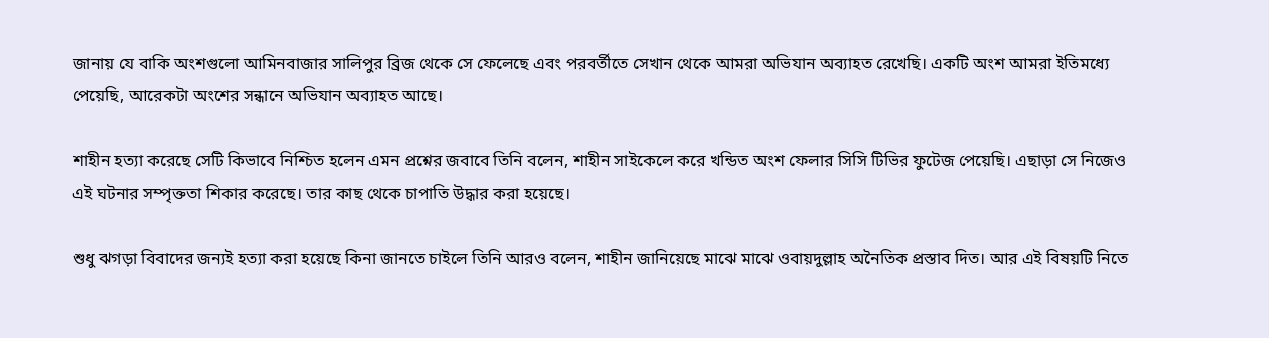জানায় যে বাকি অংশগুলো আমিনবাজার সালিপুর ব্রিজ থেকে সে ফেলেছে এবং পরবর্তীতে সেখান থেকে আমরা অভিযান অব্যাহত রেখেছি। একটি অংশ আমরা ইতিমধ্যে পেয়েছি, আরেকটা অংশের সন্ধানে অভিযান অব্যাহত আছে।

শাহীন হত্যা করেছে সেটি কিভাবে নিশ্চিত হলেন এমন প্রশ্নের জবাবে তিনি বলেন, শাহীন সাইকেলে করে খন্ডিত অংশ ফেলার সিসি টিভির ফুটেজ পেয়েছি। এছাড়া সে নিজেও এই ঘটনার সম্পৃক্ততা শিকার করেছে। তার কাছ থেকে চাপাতি উদ্ধার করা হয়েছে।

শুধু ঝগড়া বিবাদের জন্যই হত্যা করা হয়েছে কিনা জানতে চাইলে তিনি আরও বলেন, শাহীন জানিয়েছে মাঝে মাঝে ওবায়দুল্লাহ অনৈতিক প্রস্তাব দিত। আর এই বিষয়টি নিতে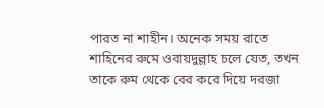পারত না শাহীন। অনেক সময় রাতে শাহিনের রুমে ওবায়দুল্লাহ চলে যেত, তখন তাকে রুম থেকে বের করে দিয়ে দরজা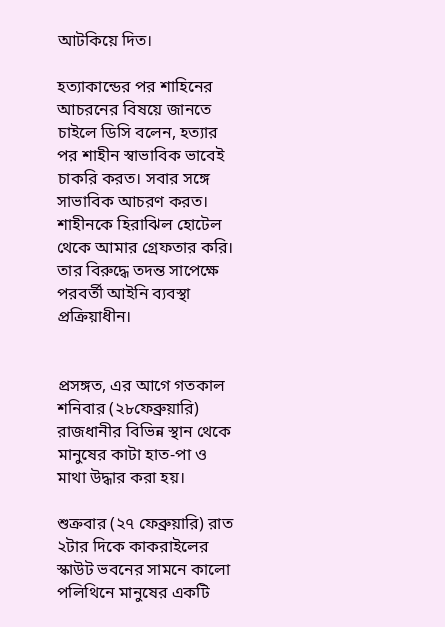আটকিয়ে দিত।

হত্যাকান্ডের পর শাহিনের আচরনের বিষয়ে জানতে চাইলে ডিসি বলেন, হত্যার পর শাহীন স্বাভাবিক ভাবেই চাকরি করত। সবার সঙ্গে সাভাবিক আচরণ করত। শাহীনকে হিরাঝিল হোটেল থেকে আমার গ্রেফতার করি। তার বিরুদ্ধে তদন্ত সাপেক্ষে পরবর্তী আইনি ব্যবস্থা প্রক্রিয়াধীন।


প্রসঙ্গত, এর আগে গতকাল শনিবার (২৮ফেব্রুয়ারি) রাজধানীর বিভিন্ন স্থান থেকে মানুষের কাটা হাত-পা ও মাথা উদ্ধার করা হয়।

শুক্রবার (২৭ ফেব্রুয়ারি) রাত ২টার দিকে কাকরাইলের স্কাউট ভবনের সামনে কালো পলিথিনে মানুষের একটি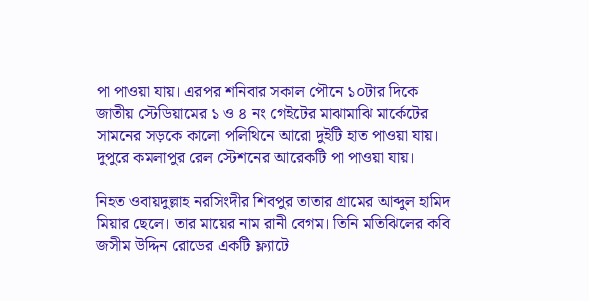পা পাওয়া যায়। এরপর শনিবার সকাল পৌনে ১০টার দিকে জাতীয় স্টেডিয়ামের ১ ও ৪ নং গেইটের মাঝামাঝি মার্কেটের সামনের সড়কে কালো পলিথিনে আরো দুইটি হাত পাওয়া যায়। দুপুরে কমলাপুর রেল স্টেশনের আরেকটি পা পাওয়া যায়।

নিহত ওবায়দুল্লাহ নরসিংদীর শিবপুর তাতার গ্রামের আব্দুল হামিদ মিয়ার ছেলে। তার মায়ের নাম রানী বেগম। তিনি মতিঝিলের কবি জসীম উদ্দিন রোডের একটি ফ্ল্যাটে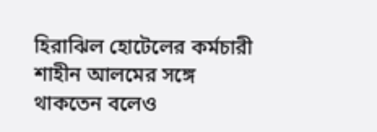হিরাঝিল হোটেলের কর্মচারী শাহীন আলমের সঙ্গে থাকতেন বলেও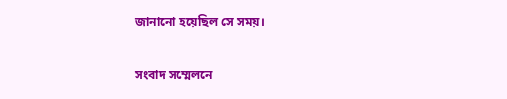জানানো হয়েছিল সে সময়।

সংবাদ সম্মেলনে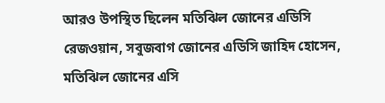আরও উপস্থিত ছিলেন মতিঝিল জোনের এডিসি রেজওয়ান, সবুজবাগ জোনের এডিসি জাহিদ হোসেন, মতিঝিল জোনের এসি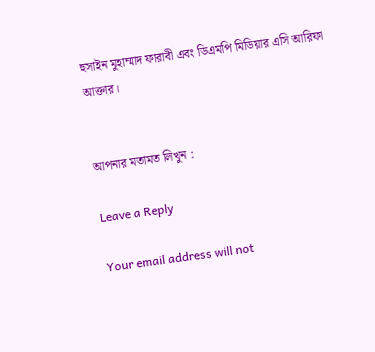হুসাইন মুহাম্মাদ ফারাবী এবং ডিএমপি মিডিয়ার এসি আরিফা আক্তার।


আপনার মতামত লিখুন :

Leave a Reply

Your email address will not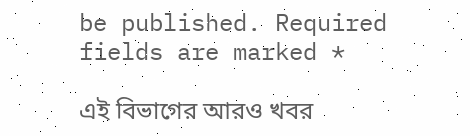be published. Required fields are marked *

এই বিভাগের আরও খবর